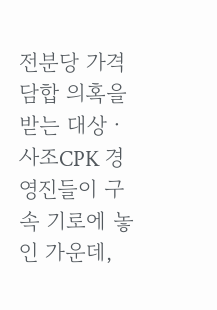전분당 가격 담합 의혹을 받는 대상ㆍ사조CPK 경영진들이 구속 기로에 놓인 가운데,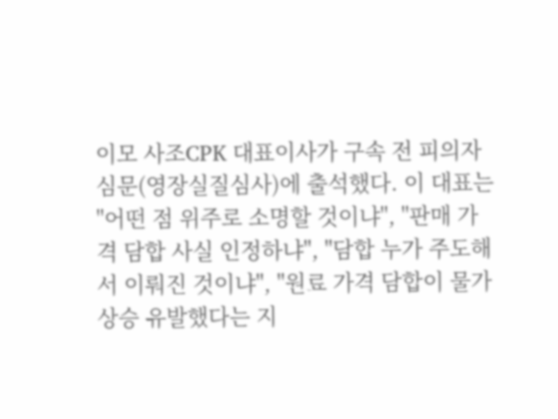이모 사조CPK 대표이사가 구속 전 피의자 심문(영장실질심사)에 출석했다. 이 대표는 "어떤 점 위주로 소명할 것이냐", "판매 가격 담합 사실 인정하냐", "담합 누가 주도해서 이뤄진 것이냐", "원료 가격 담합이 물가 상승 유발했다는 지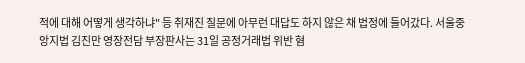적에 대해 어떻게 생각하냐" 등 취재진 질문에 아무런 대답도 하지 않은 채 법정에 들어갔다. 서울중앙지법 김진만 영장전담 부장판사는 31일 공정거래법 위반 혐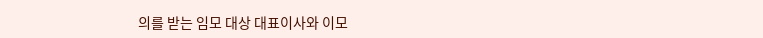의를 받는 임모 대상 대표이사와 이모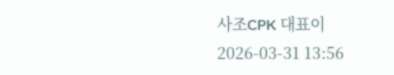사조CPK 대표이
2026-03-31 13:56